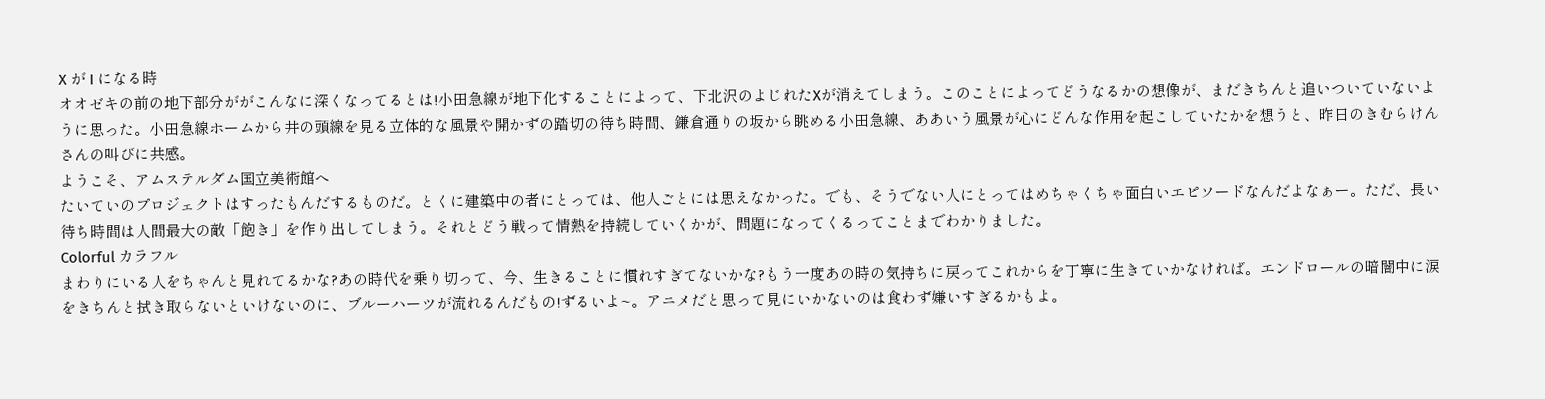X が I になる時
オオゼキの前の地下部分ががこんなに深くなってるとは!小田急線が地下化することによって、下北沢のよじれたXが消えてしまう。このことによってどうなるかの想像が、まだきちんと追いついていないように思った。小田急線ホームから井の頭線を見る立体的な風景や開かずの踏切の待ち時間、鎌倉通りの坂から眺める小田急線、ああいう風景が心にどんな作用を起こしていたかを想うと、昨日のきむらけんさんの叫びに共感。
ようこそ、アムステルダム国立美術館へ
たいていのプロジェクトはすったもんだするものだ。とくに建築中の者にとっては、他人ごとには思えなかった。でも、そうでない人にとってはめちゃくちゃ面白いエピソードなんだよなぁー。ただ、長い待ち時間は人間最大の敵「飽き」を作り出してしまう。それとどう戦って情熱を持続していくかが、問題になってくるってことまでわかりました。
Colorful カラフル
まわりにいる人をちゃんと見れてるかな?あの時代を乗り切って、今、生きることに慣れすぎてないかな?もう一度あの時の気持ちに戻ってこれからを丁寧に生きていかなければ。エンドロールの暗闇中に涙をきちんと拭き取らないといけないのに、ブルーハーツが流れるんだもの!ずるいよ~。アニメだと思って見にいかないのは食わず嫌いすぎるかもよ。